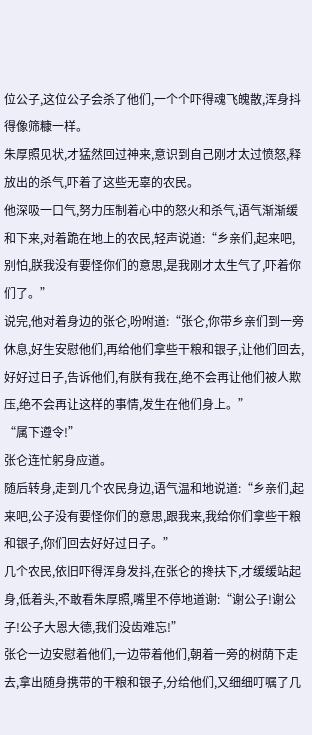位公子,这位公子会杀了他们,一个个吓得魂飞魄散,浑身抖得像筛糠一样。
朱厚照见状,才猛然回过神来,意识到自己刚才太过愤怒,释放出的杀气,吓着了这些无辜的农民。
他深吸一口气,努力压制着心中的怒火和杀气,语气渐渐缓和下来,对着跪在地上的农民,轻声说道:“乡亲们,起来吧,别怕,朕我没有要怪你们的意思,是我刚才太生气了,吓着你们了。”
说完,他对着身边的张仑,吩咐道:“张仑,你带乡亲们到一旁休息,好生安慰他们,再给他们拿些干粮和银子,让他们回去,好好过日子,告诉他们,有朕有我在,绝不会再让他们被人欺压,绝不会再让这样的事情,发生在他们身上。”
“属下遵令!”
张仑连忙躬身应道。
随后转身,走到几个农民身边,语气温和地说道:“乡亲们,起来吧,公子没有要怪你们的意思,跟我来,我给你们拿些干粮和银子,你们回去好好过日子。”
几个农民,依旧吓得浑身发抖,在张仑的搀扶下,才缓缓站起身,低着头,不敢看朱厚照,嘴里不停地道谢:“谢公子!谢公子!公子大恩大德,我们没齿难忘!”
张仑一边安慰着他们,一边带着他们,朝着一旁的树荫下走去,拿出随身携带的干粮和银子,分给他们,又细细叮嘱了几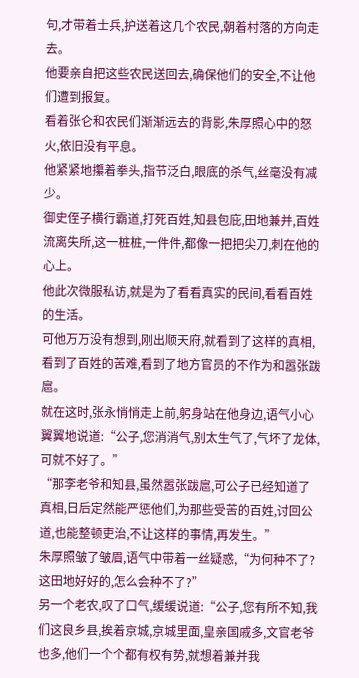句,才带着士兵,护送着这几个农民,朝着村落的方向走去。
他要亲自把这些农民送回去,确保他们的安全,不让他们遭到报复。
看着张仑和农民们渐渐远去的背影,朱厚照心中的怒火,依旧没有平息。
他紧紧地攥着拳头,指节泛白,眼底的杀气,丝毫没有减少。
御史侄子横行霸道,打死百姓,知县包庇,田地兼并,百姓流离失所,这一桩桩,一件件,都像一把把尖刀,刺在他的心上。
他此次微服私访,就是为了看看真实的民间,看看百姓的生活。
可他万万没有想到,刚出顺天府,就看到了这样的真相,看到了百姓的苦难,看到了地方官员的不作为和嚣张跋扈。
就在这时,张永悄悄走上前,躬身站在他身边,语气小心翼翼地说道:“公子,您消消气,别太生气了,气坏了龙体,可就不好了。”
“那李老爷和知县,虽然嚣张跋扈,可公子已经知道了真相,日后定然能严惩他们,为那些受苦的百姓,讨回公道,也能整顿吏治,不让这样的事情,再发生。”
朱厚照皱了皱眉,语气中带着一丝疑惑,“为何种不了?这田地好好的,怎么会种不了?”
另一个老农,叹了口气,缓缓说道:“公子,您有所不知,我们这良乡县,挨着京城,京城里面,皇亲国戚多,文官老爷也多,他们一个个都有权有势,就想着兼并我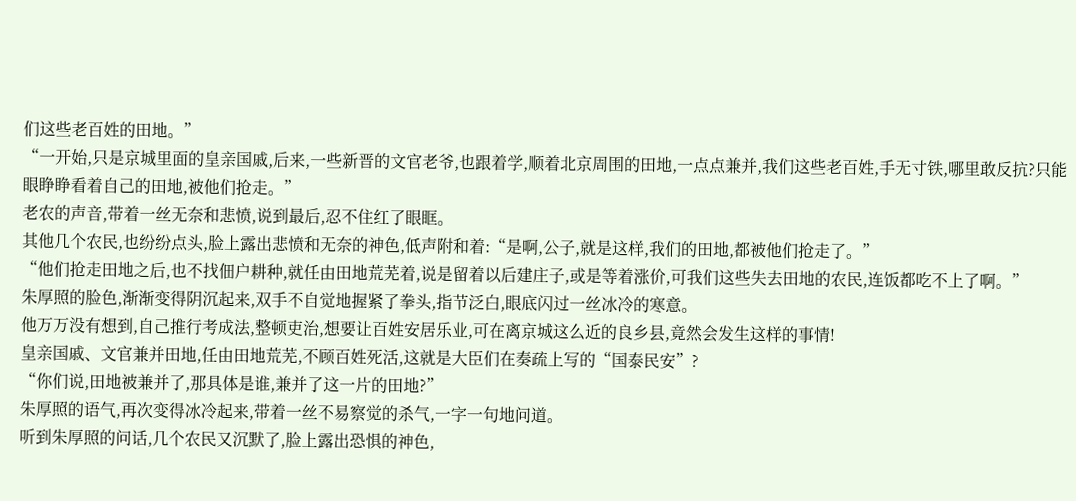们这些老百姓的田地。”
“一开始,只是京城里面的皇亲国戚,后来,一些新晋的文官老爷,也跟着学,顺着北京周围的田地,一点点兼并,我们这些老百姓,手无寸铁,哪里敢反抗?只能眼睁睁看着自己的田地,被他们抢走。”
老农的声音,带着一丝无奈和悲愤,说到最后,忍不住红了眼眶。
其他几个农民,也纷纷点头,脸上露出悲愤和无奈的神色,低声附和着:“是啊,公子,就是这样,我们的田地,都被他们抢走了。”
“他们抢走田地之后,也不找佃户耕种,就任由田地荒芜着,说是留着以后建庄子,或是等着涨价,可我们这些失去田地的农民,连饭都吃不上了啊。”
朱厚照的脸色,渐渐变得阴沉起来,双手不自觉地握紧了拳头,指节泛白,眼底闪过一丝冰冷的寒意。
他万万没有想到,自己推行考成法,整顿吏治,想要让百姓安居乐业,可在离京城这么近的良乡县,竟然会发生这样的事情!
皇亲国戚、文官兼并田地,任由田地荒芜,不顾百姓死活,这就是大臣们在奏疏上写的“国泰民安”?
“你们说,田地被兼并了,那具体是谁,兼并了这一片的田地?”
朱厚照的语气,再次变得冰冷起来,带着一丝不易察觉的杀气,一字一句地问道。
听到朱厚照的问话,几个农民又沉默了,脸上露出恐惧的神色,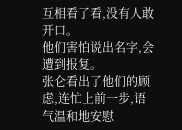互相看了看,没有人敢开口。
他们害怕说出名字,会遭到报复。
张仑看出了他们的顾虑,连忙上前一步,语气温和地安慰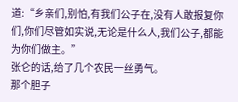道:“乡亲们,别怕,有我们公子在,没有人敢报复你们,你们尽管如实说,无论是什么人,我们公子,都能为你们做主。”
张仑的话,给了几个农民一丝勇气。
那个胆子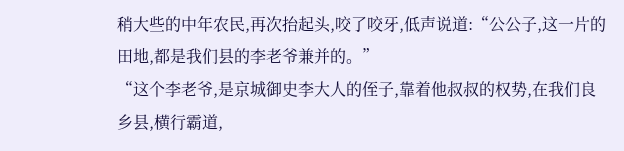稍大些的中年农民,再次抬起头,咬了咬牙,低声说道:“公公子,这一片的田地,都是我们县的李老爷兼并的。”
“这个李老爷,是京城御史李大人的侄子,靠着他叔叔的权势,在我们良乡县,横行霸道,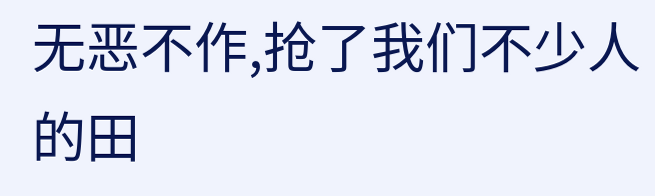无恶不作,抢了我们不少人的田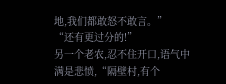地,我们都敢怒不敢言。”
“还有更过分的!”
另一个老农,忍不住开口,语气中满是悲愤,“隔壁村,有个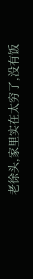老徐头,家里实在太穷了,没有饭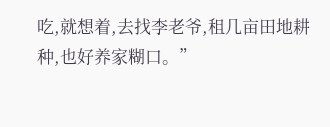吃,就想着,去找李老爷,租几亩田地耕种,也好养家糊口。”